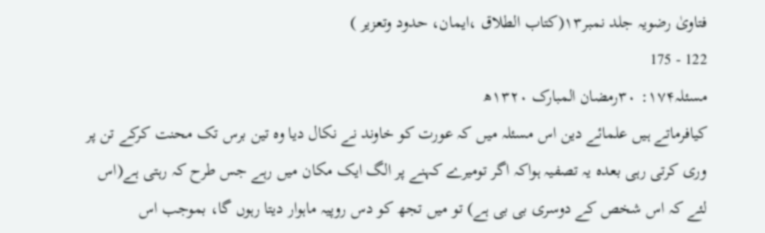فتاویٰ رضویہ جلد نمبر۱۳(کتاب الطلاق ،ایمان، حدود وتعزیر )
122 - 175
مسئلہ۱۷۴: ۳۰رمضان المبارک ۱۳۲۰ھ
کیافرماتے ہیں علمائے دین اس مسئلہ میں کہ عورت کو خاوند نے نکال دیا وہ تین برس تک محنت کرکے تن پر وری کرتی رہی بعدہ یہ تصفیہ ہواکہ اگر تومیرے کہنے پر الگ ایک مکان میں رہے جس طرح کہ رہتی ہے(اس لئے کہ اس شخص کے دوسری بی بی ہے) تو میں تجھ کو دس روپیہ ماہوار دیتا رہوں گا، بموجب اس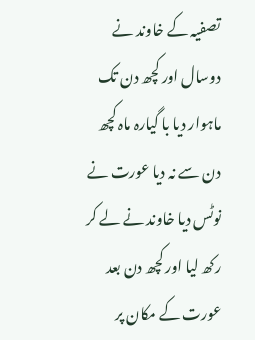تصفیہ کے خاوند نے دوسال اور کچھ دن تک ماہوار دیا با گیارہ ماہ کچھ دن سے نہ دیا عورت نے نوٹس دیا خاوند نے لے کر رکھ لیا اور کچھ دن بعد عورت کے مکان پر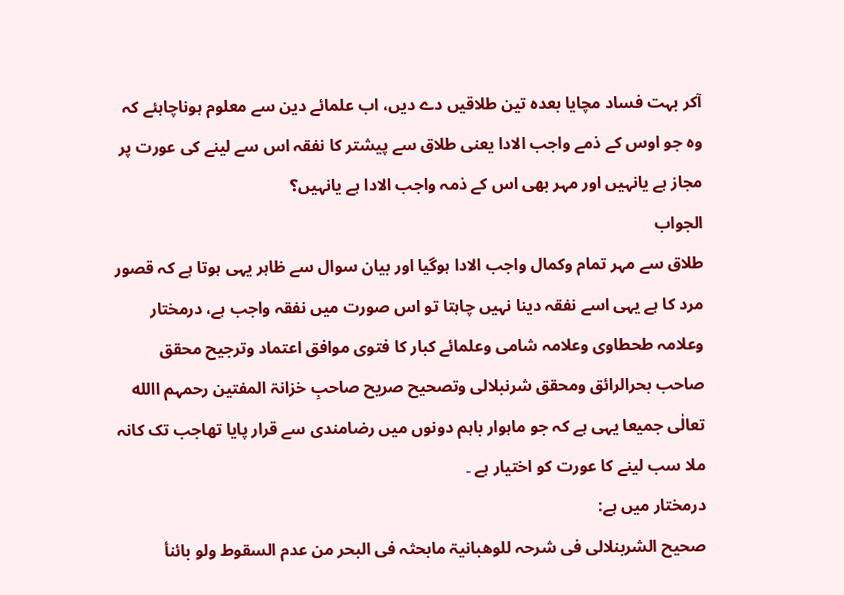آکر بہت فساد مچایا بعدہ تین طلاقیں دے دیں، اب علمائے دین سے معلوم ہوناچاہئے کہ وہ جو اوس کے ذمے واجب الادا یعنی طلاق سے پیشتر کا نفقہ اس سے لینے کی عورت پر مجاز ہے یانہیں اور مہر بھی اس کے ذمہ واجب الادا ہے یانہیں؟
الجواب
طلاق سے مہر تمام وکمال واجب الادا ہوگیا اور بیان سوال سے ظاہر یہی ہوتا ہے کہ قصور مرد کا ہے یہی اسے نفقہ دینا نہیں چاہتا تو اس صورت میں نفقہ واجب ہے، درمختار وعلامہ طحطاوی وعلامہ شامی وعلمائے کبار کا فتوی موافق اعتماد وترجیح محقق صاحب بحرالرائق ومحقق شرنبلالی وتصحیح صریح صاحبِ خزانۃ المفتین رحمہم االله تعالٰی جمیعا یہی ہے کہ جو ماہوار باہم دونوں میں رضامندی سے قرار پایا تھاجب تک کانہ ملا سب لینے کا عورت کو اختیار ہے ۔
درمختار میں ہے:
صحیح الشربنلالی فی شرحہ للوھبانیۃ مابحثہ فی البحر من عدم السقوط ولو بائنأ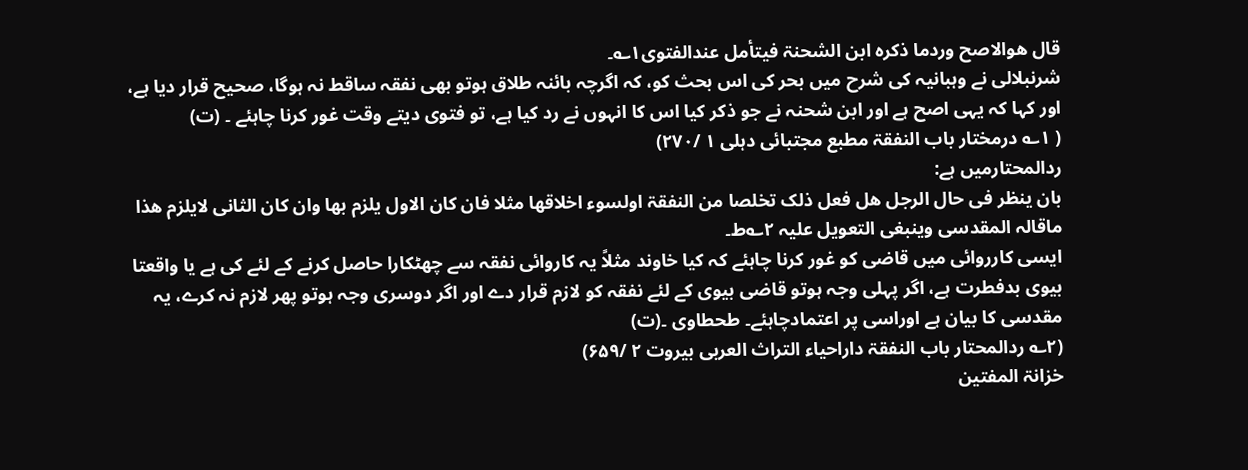قال ھوالاصح وردما ذکرہ ابن الشحنۃ فیتأمل عندالفتوی۱؎۔
شرنبلالی نے وہبانیہ کی شرح میں بحر کی اس بحث کو، کہ اگرچہ بائنہ طلاق ہوتو بھی نفقہ ساقط نہ ہوگا، صحیح قرار دیا ہے، اور کہا کہ یہی اصح ہے اور ابن شحنہ نے جو ذکر کیا اس کا انہوں نے رد کیا ہے، تو فتوی دیتے وقت غور کرنا چاہئے ۔ (ت)
( ۱؎ درمختار باب النفقۃ مطبع مجتبائی دہلی ۱ /۲۷۰)
ردالمحتارمیں ہے:
بان ینظر فی حال الرجل ھل فعل ذلک تخلصا من النفقۃ اولسوء اخلاقھا مثلا فان کان الاول یلزم بھا وان کان الثانی لایلزم ھذا ماقالہ المقدسی وینبغی التعویل علیہ ۲؎ط۔
ایسی کارروائی میں قاضی کو غور کرنا چاہئے کہ کیا خاوند مثلاً یہ کاروائی نفقہ سے چھٹکارا حاصل کرنے کے لئے کی ہے یا واقعتا بیوی بدفطرت ہے، اگر پہلی وجہ ہوتو قاضی بیوی کے لئے نفقہ کو لازم قرار دے اور اگر دوسری وجہ ہوتو پھر لازم نہ کرے، یہ مقدسی کا بیان ہے اوراسی پر اعتمادچاہئے۔ طحطاوی ۔(ت)
(۲؎ ردالمحتار باب النفقۃ داراحیاء التراث العربی بیروت ۲ /۶۵۹)
خزانۃ المفتین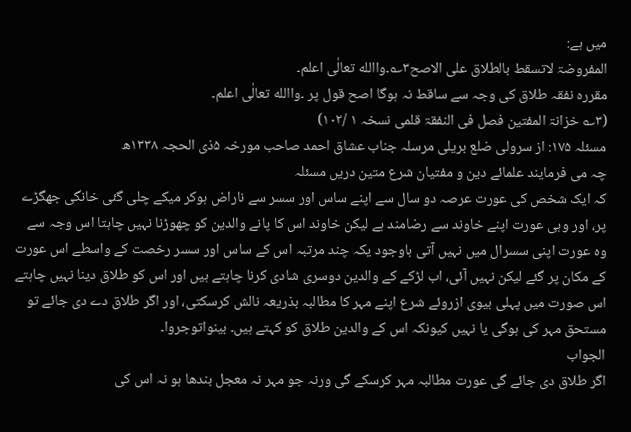میں ہے:
المفروضۃ لاتسقط بالطلاق علی الاصح۳؎۔واالله تعالٰی اعلم۔
مقررہ نفقہ طلاق کی وجہ سے ساقط نہ ہوگا اصح قول پر ۔واالله تعالٰی اعلم۔
(۳؎ خزانۃ المفتین فصل فی النفقۃ قلمی نسخہ ۱ /۱۰۲)
مسئلہ ۱۷۵: از سرولی ضلع بریلی مرسلہ جناب عشاق احمد صاحب مورخہ ۵ذی الحجہ ۱۳۳۸ھ
چہ می فرمایند علمائے دین و مفتیان شرع متین دریں مسئلہ
کہ ایک شخص کی عورت عرصہ دو سال سے اپنے ساس اور سسر سے ناراض ہوکر میکے چلی گئی خانگی جھگڑے پر، اور وہی عورت اپنے خاوند سے رضامند ہے لیکن خاوند اس کا پانے والدین کو چھوڑنا نہیں چاہتا اس وجہ سے وہ عورت اپنی سسرال میں نہیں آتی باوجود یکہ چند مرتبہ اس کے ساس اور سسر رخصت کے واسطے اس عورت کے مکان پر گئے لیکن نہیں آئی، اب لڑکے کے والدین دوسری شادی کرنا چاہتے ہیں اور اس کو طلاق دینا نہیں چاہتے اس صورت میں پہلی بیوی ازروئے شرع اپنے مہر کا مطالبہ بذریعہ نالش کرسکتی، اور اگر طلاق دے دی جائے تو مستحق مہر کی ہوگی یا نہیں کیونکہ اس کے والدین طلاق کو کہتے ہیں۔ بینواتوجروا۔
الجواب
اگر طلاق دی جائے گی عورت مطالبہ مہر کرسکے گی ورنہ جو مہر نہ معجل بندھا ہو نہ اس کی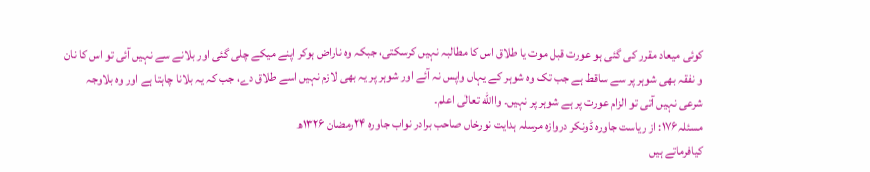کوئی میعاد مقرر کی گئی ہو عورت قبل موت یا طلاق اس کا مطالبہ نہیں کرسکتی، جبکہ وہ ناراض ہوکر اپنے میکے چلی گئی اور بلانے سے نہیں آئی تو اس کا نان و نفقہ بھی شوہر پر سے ساقط ہے جب تک وہ شوہر کے یہاں واپس نہ آئے اور شوہر پر یہ بھی لازم نہیں اسے طلاق دے، جب کہ یہ بلانا چاہتا ہے اور وہ بلاوجہ شرعی نہیں آتی تو الزام عورت پر ہے شوہر پر نہیں۔ واالله تعالٰی اعلم۔
مسئلہ۱۷۶: از ریاست جاورہ ڈونکر دروازہ مرسلہ ہدایت نورخاں صاحب برادر نواب جاورہ ۲۴رمضان ۱۳۲۶ھ
کیافرماتے ہیں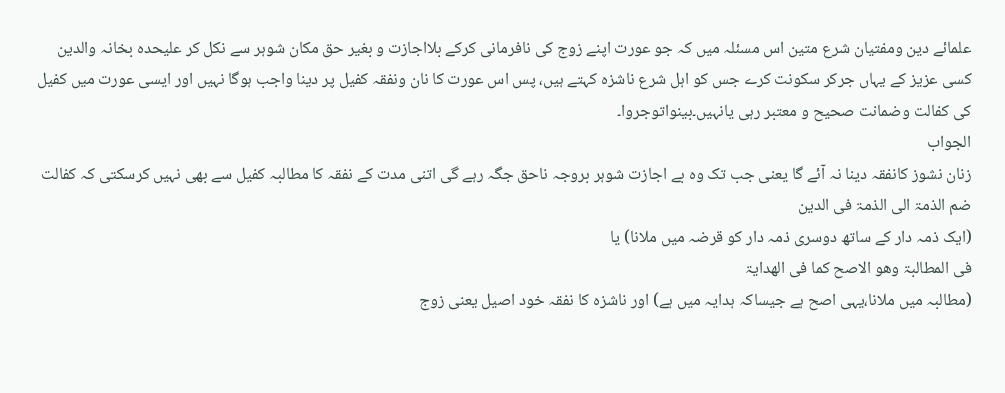علمائے دین ومفتیان شرع متین اس مسئلہ میں کہ جو عورت اپنے زوج کی نافرمانی کرکے بلااجازت و بغیر حق مکان شوہر سے نکل کر علیحدہ بخانہ والدین کسی عزیز کے یہاں جرکر سکونت کرے جس کو اہل شرع ناشزہ کہتے ہیں، پس اس عورت کا نان ونفقہ کفیل پر دینا واجب ہوگا نہیں اور ایسی عورت میں کفیل کی کفالت وضمانت صحیح و معتبر رہی یانہیں۔بینواتوجروا۔
الجواب
زنان نشوز کانفقہ دینا نہ آئے گا یعنی جب تک وہ بے اجازت شوہر بروجہ ناحق جگہ رہے گی اتنی مدت کے نفقہ کا مطالبہ کفیل سے بھی نہیں کرسکتی کہ کفالت
ضم الذمۃ الی الذمۃ فی الدین
(ایک ذمہ دار کے ساتھ دوسری ذمہ دار کو قرضہ میں ملانا) یا
فی المطالبۃ وھو الاصح کما فی الھدایۃ
(مطالبہ میں ملانا،یہی اصح ہے جیساکہ ہدایہ میں ہے) اور ناشزہ کا نفقہ خود اصیل یعنی زوج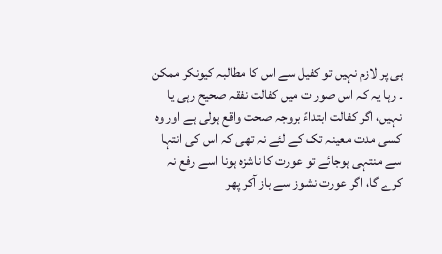ہی پر لازم نہیں تو کفیل سے اس کا مطالبہ کیونکر ممکن ۔ رہا یہ کہ اس صور ت میں کفالت نفقہ صحیح رہی یا نہیں، اگر کفالت ابتداءً بروجہ صحت واقع ہولی ہے اور وہ کسی مدت معینہ تک کے لئے نہ تھی کہ اس کی انتہا سے منتہی ہوجائے تو عورت کا ناشزہ ہونا اسے رفع نہ کرے گا، اگر عورت نشوز سے باز آکر پھر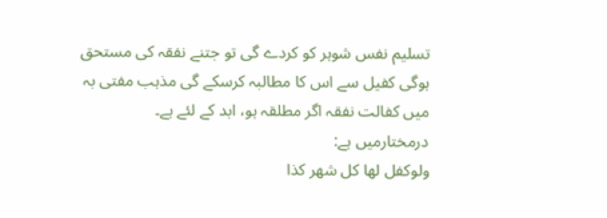تسلیم نفس شوہر کو کردے گی تو جتنے نفقہ کی مستحق ہوگی کفیل سے اس کا مطالبہ کرسکے گی مذہب مفتی بہ میں کفالت نفقہ اگر مطلقہ ہو، ابد کے لئے ہے۔
درمختارمیں ہے:
ولوکفل لھا کل شھر کذا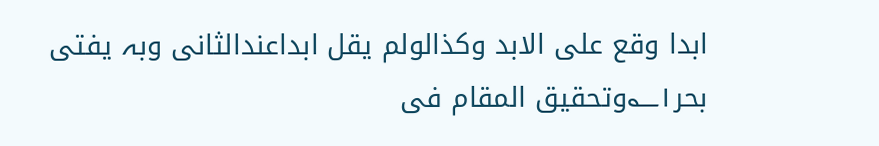ابدا وقع علی الابد وکذالولم یقل ابداعندالثانی وبہ یفتی بحر۱؎وتحقیق المقام فی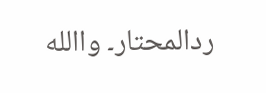ردالمحتار۔ واالله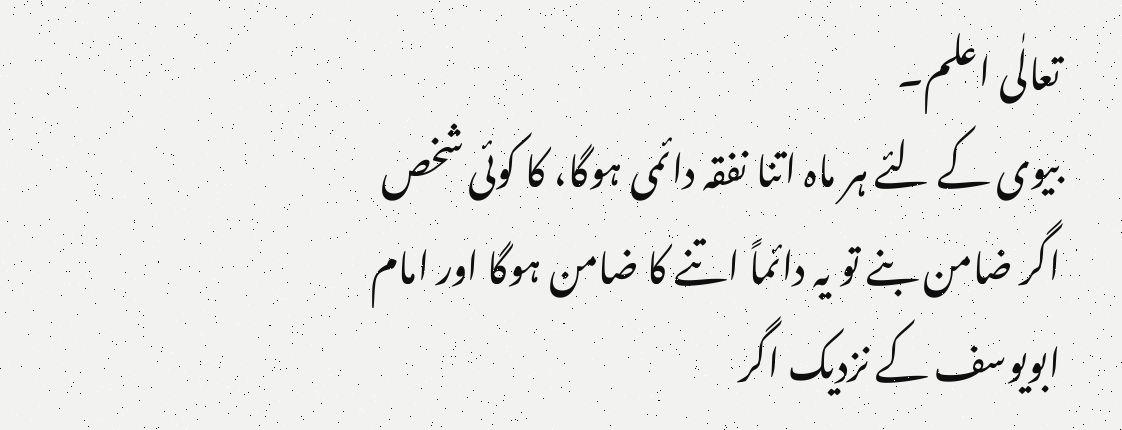تعالٰی اعلم۔
بیوی کے لئے ہر ماہ اتنا نفقہ دائمی ہوگا، کا کوئی شخص اگر ضامن بنے تو یہ دائماً اتنے کا ضامن ہوگا اور امام ابویوسف کے نزدیک اگر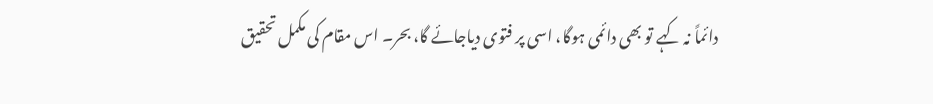دائماً نہ کہے تو بھی دائمی ہوگا، اسی پر فتوی دیاجائے گا، بحر۔ اس مقام کی مکمل تحقیق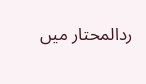ردالمحتار میں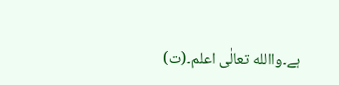ہے۔واالله تعالٰی اعلم۔(ت)